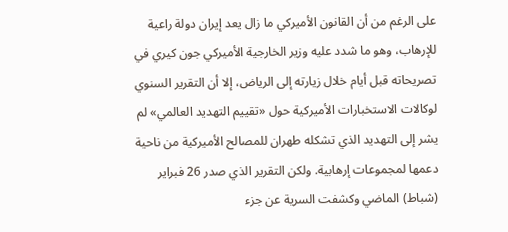على الرغم من أن القانون الأميركي ما زال يعد إيران دولة راعية للإرهاب، وهو ما شدد عليه وزير الخارجية الأميركي جون كيري في تصريحاته قبل أيام خلال زيارته إلى الرياض، إلا أن التقرير السنوي لوكالات الاستخبارات الأميركية حول «تقييم التهديد العالمي» لم يشر إلى التهديد الذي تشكله طهران للمصالح الأميركية من ناحية دعمها لمجموعات إرهابية. ولكن التقرير الذي صدر 26 فبراير (شباط) الماضي وكشفت السرية عن جزء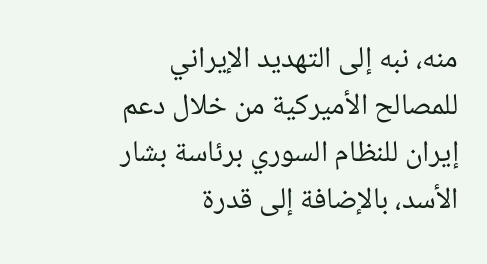منه، نبه إلى التهديد الإيراني للمصالح الأميركية من خلال دعم إيران للنظام السوري برئاسة بشار الأسد، بالإضافة إلى قدرة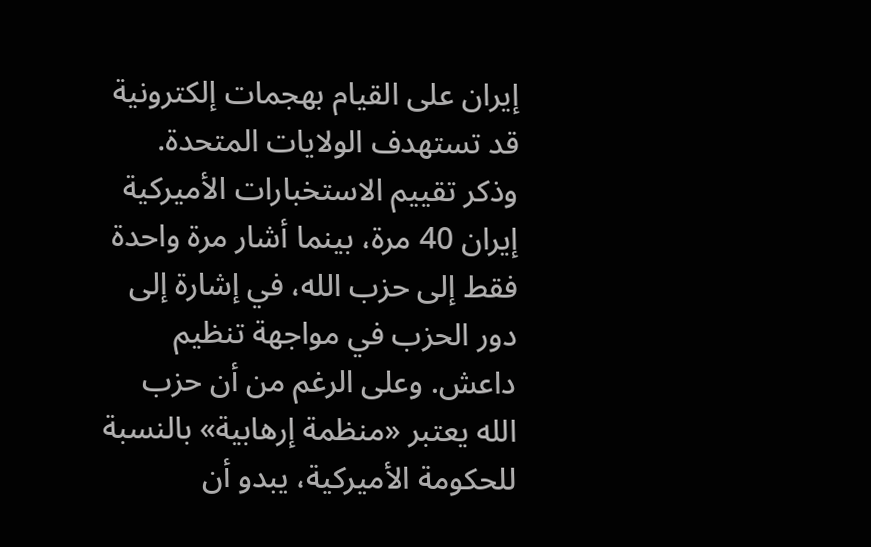إيران على القيام بهجمات إلكترونية قد تستهدف الولايات المتحدة.
وذكر تقييم الاستخبارات الأميركية إيران 40 مرة، بينما أشار مرة واحدة فقط إلى حزب الله، في إشارة إلى دور الحزب في مواجهة تنظيم داعش. وعلى الرغم من أن حزب الله يعتبر «منظمة إرهابية» بالنسبة للحكومة الأميركية، يبدو أن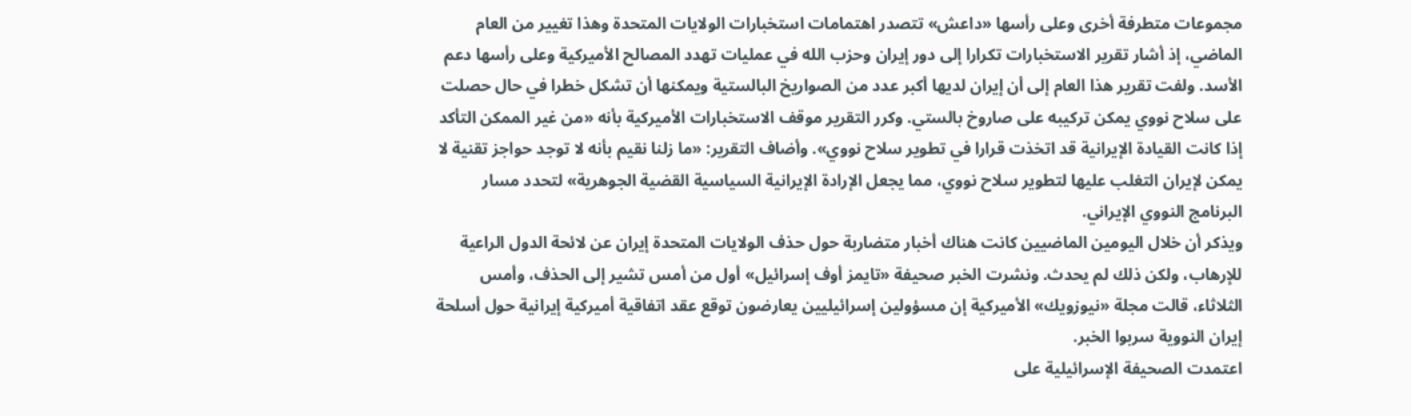مجموعات متطرفة أخرى وعلى رأسها «داعش» تتصدر اهتمامات استخبارات الولايات المتحدة وهذا تغيير من العام الماضي، إذ أشار تقرير الاستخبارات تكرارا إلى دور إيران وحزب الله في عمليات تهدد المصالح الأميركية وعلى رأسها دعم الأسد. ولفت تقرير هذا العام إلى أن إيران لديها أكبر عدد من الصواريخ البالستية ويمكنها أن تشكل خطرا في حال حصلت على سلاح نووي يمكن تركيبه على صاروخ بالستي. وكرر التقرير موقف الاستخبارات الأميركية بأنه «من غير الممكن التأكد إذا كانت القيادة الإيرانية قد اتخذت قرارا في تطوير سلاح نووي». وأضاف التقرير: «ما زلنا نقيم بأنه لا توجد حواجز تقنية لا يمكن لإيران التغلب عليها لتطوير سلاح نووي، مما يجعل الإرادة الإيرانية السياسية القضية الجوهرية» لتحدد مسار البرنامج النووي الإيراني.
ويذكر أن خلال اليومين الماضيين كانت هناك أخبار متضاربة حول حذف الولايات المتحدة إيران عن لائحة الدول الراعية للإرهاب، ولكن ذلك لم يحدث. ونشرت الخبر صحيفة «تايمز أوف إسرائيل» أول من أمس تشير إلى الحذف، وأمس الثلاثاء، قالت مجلة «نيوزويك» الأميركية إن مسؤولين إسرائيليين يعارضون توقع عقد اتفاقية أميركية إيرانية حول أسلحة إيران النووية سربوا الخبر.
اعتمدت الصحيفة الإسرائيلية على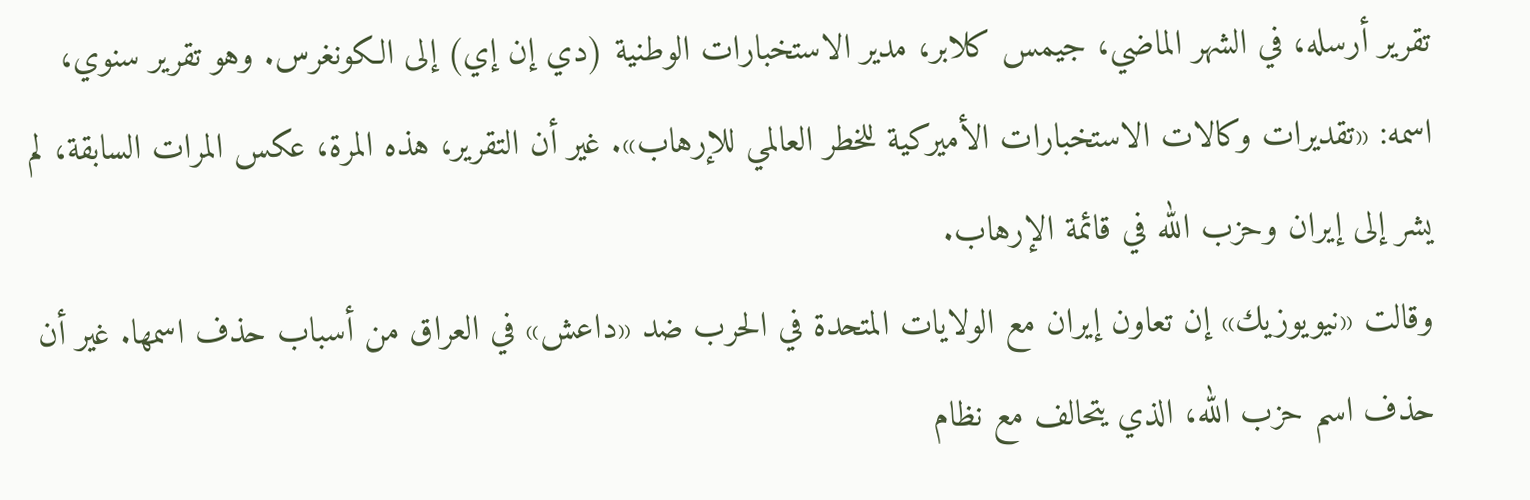تقرير أرسله، في الشهر الماضي، جيمس كلابر، مدير الاستخبارات الوطنية (دي إن إي) إلى الكونغرس. وهو تقرير سنوي، اسمه: «تقديرات وكالات الاستخبارات الأميركية للخطر العالمي للإرهاب». غير أن التقرير، هذه المرة، عكس المرات السابقة، لم يشر إلى إيران وحزب الله في قائمة الإرهاب.
وقالت «نيويوزيك» إن تعاون إيران مع الولايات المتحدة في الحرب ضد «داعش» في العراق من أسباب حذف اسمها. غير أن حذف اسم حزب الله، الذي يتحالف مع نظام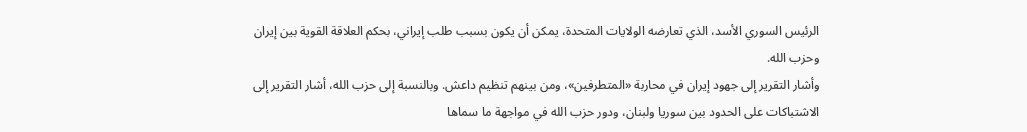الرئيس السوري الأسد، الذي تعارضه الولايات المتحدة، يمكن أن يكون بسبب طلب إيراني، بحكم العلاقة القوية بين إيران وحزب الله.
وأشار التقرير إلى جهود إيران في محاربة «المتطرفين»، ومن بينهم تنظيم داعش. وبالنسبة إلى حزب الله، أشار التقرير إلى الاشتباكات على الحدود بين سوريا ولبنان، ودور حزب الله في مواجهة ما سماها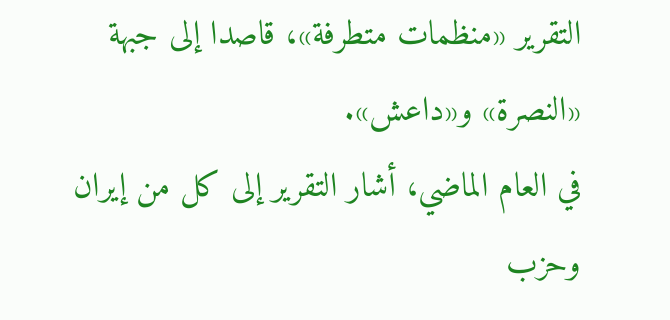التقرير «منظمات متطرفة»، قاصدا إلى جبهة «النصرة» و«داعش».
في العام الماضي، أشار التقرير إلى كل من إيران وحزب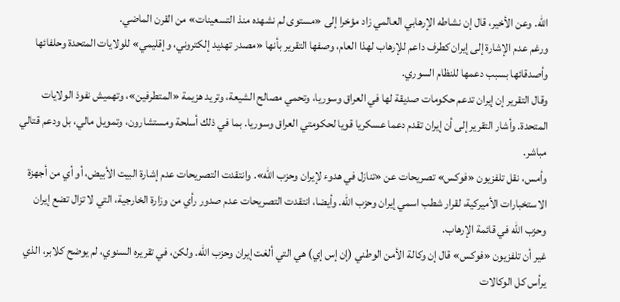الله. وعن الأخير، قال إن نشاطه الإرهابي العالمي زاد مؤخرا إلى «مستوى لم نشهده منذ التسعينات» من القرن الماضي.
ورغم عدم الإشارة إلى إيران كطرف داعم للإرهاب لهذا العام، وصفها التقرير بأنها «مصدر تهديد إلكتروني، وإقليمي» للولايات المتحدة وحلفائها وأصدقائها بسبب دعمها للنظام السوري.
وقال التقرير إن إيران تدعم حكومات صديقة لها في العراق وسوريا، وتحمي مصالح الشيعة، وتريد هزيمة «المتطرفين»، وتهميش نفوذ الولايات المتحدة. وأشار التقرير إلى أن إيران تقدم دعما عسكريا قويا لحكومتي العراق وسوريا. بما في ذلك أسلحة ومستشارون، وتمويل مالي، بل ودعم قتالي مباشر.
وأمس، نقل تلفزيون «فوكس» تصريحات عن «تنازل في هدوء لإيران وحزب الله». وانتقدت التصريحات عدم إشارة البيت الأبيض، أو أي من أجهزة الاستخبارات الأميركية، لقرار شطب اسمي إيران وحزب الله. وأيضا، انتقدت التصريحات عدم صدور رأي من وزارة الخارجية، التي لا تزال تضع إيران وحزب الله في قائمة الإرهاب.
غير أن تلفزيون «فوكس» قال إن وكالة الأمن الوطني (إن إس إي) هي التي ألغت إيران وحزب الله. ولكن، في تقريره السنوي، لم يوضح كلابر، الذي يرأس كل الوكالات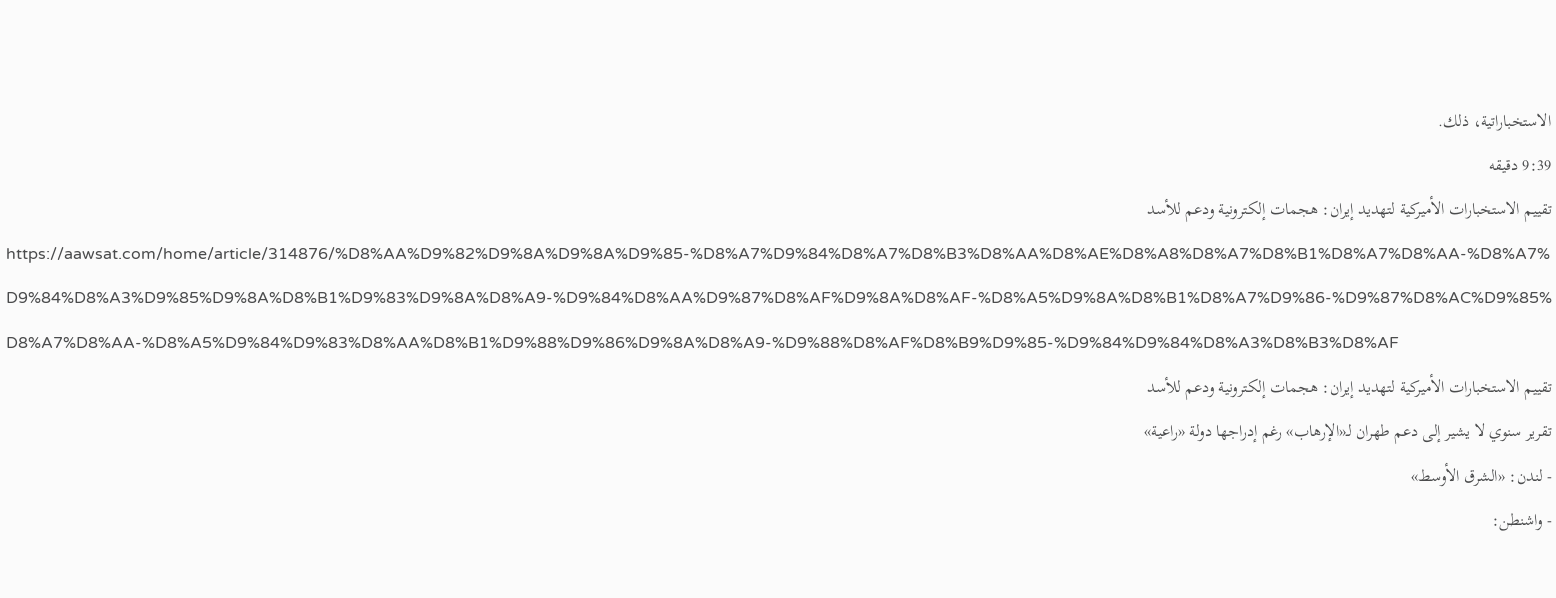الاستخباراتية، ذلك.
9:39 دقيقه
تقييم الاستخبارات الأميركية لتهديد إيران: هجمات إلكترونية ودعم للأسد
https://aawsat.com/home/article/314876/%D8%AA%D9%82%D9%8A%D9%8A%D9%85-%D8%A7%D9%84%D8%A7%D8%B3%D8%AA%D8%AE%D8%A8%D8%A7%D8%B1%D8%A7%D8%AA-%D8%A7%D9%84%D8%A3%D9%85%D9%8A%D8%B1%D9%83%D9%8A%D8%A9-%D9%84%D8%AA%D9%87%D8%AF%D9%8A%D8%AF-%D8%A5%D9%8A%D8%B1%D8%A7%D9%86-%D9%87%D8%AC%D9%85%D8%A7%D8%AA-%D8%A5%D9%84%D9%83%D8%AA%D8%B1%D9%88%D9%86%D9%8A%D8%A9-%D9%88%D8%AF%D8%B9%D9%85-%D9%84%D9%84%D8%A3%D8%B3%D8%AF
تقييم الاستخبارات الأميركية لتهديد إيران: هجمات إلكترونية ودعم للأسد
تقرير سنوي لا يشير إلى دعم طهران لـ«الإرهاب» رغم إدراجها دولة «راعية»
- لندن: «الشرق الأوسط»
- واشنطن: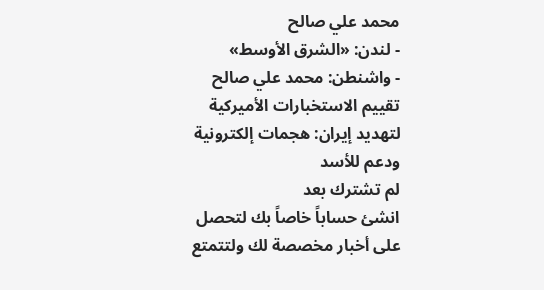محمد علي صالح
- لندن: «الشرق الأوسط»
- واشنطن: محمد علي صالح
تقييم الاستخبارات الأميركية لتهديد إيران: هجمات إلكترونية ودعم للأسد
لم تشترك بعد
انشئ حساباً خاصاً بك لتحصل على أخبار مخصصة لك ولتتمتع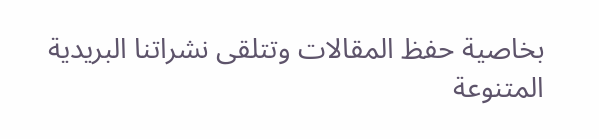بخاصية حفظ المقالات وتتلقى نشراتنا البريدية المتنوعة